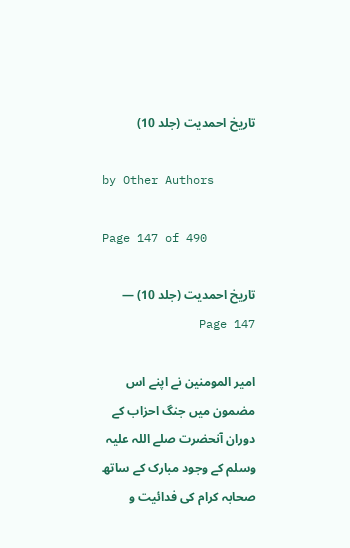تاریخ احمدیت (جلد 10)

by Other Authors

Page 147 of 490

تاریخ احمدیت (جلد 10) — Page 147

امیر المومنین نے اپنے اس مضمون میں جنگ احزاب کے دوران آنحضرت صلے اللہ علیہ وسلم کے وجود مبارک کے ساتھ صحابہ کرام کی فدائیت و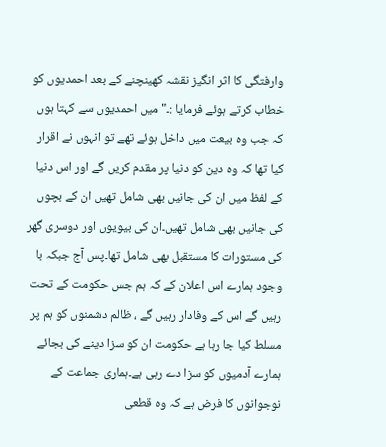وارفتگی کا اثر انگیز نقشہ کھینچنے کے بعد احمدیوں کو خطاب کرتے ہوئے فرمایا :۔" میں احمدیوں سے کہتا ہوں کہ جب وہ بیعت میں داخل ہوئے تھے تو انہوں نے اقرار کیا تھا کہ وہ دین کو دنیا پر مقدم کریں گے اور اس دنیا کے لفظ میں ان کی جانیں بھی شامل تھیں ان کے بچوں کی جانیں بھی شامل تھیں۔ان کی بیویوں اور دوسری گھر کی مستورات کا مستقبل بھی شامل تھا۔پس آج جبکہ با وجود ہمارے اس اعلان کے کہ ہم جس حکومت کے تحت رہیں گے اس کے وفادار رہیں گے ، ظالم دشمنوں کو ہم پر مسلط کیا جا رہا ہے حکومت ان کو سزا دینے کی بجائے ہمارے آدمیوں کو سزا دے رہی ہے۔ہماری جماعت کے نوجوانوں کا فرض ہے کہ وہ قطعی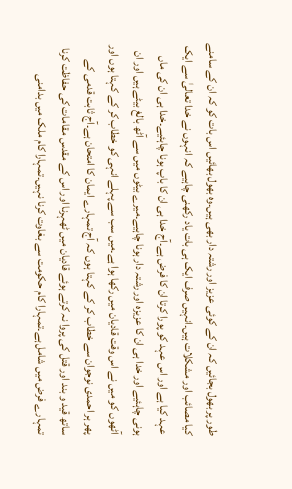طور پر بھول بجائیں کہ ان کے کوئی عزیز اور رشتہ دار بھی ہیں۔وہ بھول بھائیں اس بات کو کہ ان کے سامنے کیا مصائب اور مشکلات ہیں۔انہیں صرف ایک ہی بات یاد رکھنی چاہیے کہ انہوں نے خدا تعالیٰ سے ایک عہد کیا ہے اور اس عہد کو پورا کرتا ان کا فرض ہے۔آج خدا ہی ان کا باپ ہونا چاہئیے۔خدا ہی ان کی ماں ہونی چاہئیے اور خدا ہی ان کا عزیزہ اور رشتہ دار ہونا چاہیے۔میرے بیٹوں میں سے آٹھ بالغ بیٹے ہیں اور ان آٹھوں کو میں نے اس وقت قادیان میں رکھا ہوا ہے۔میں سب سے پہلے انہی کو خطاب کر کے کہتا ہوں اور پھر ہر احمدی نوجوان سے خطاب کر کے کہتا ہوں کہ آج تمہارے ایمان کا امتحان ہے۔آج ثابت قدمی کے ساتھ قید و بند اور قتل کی پروا نہ کرتے ہوئے قادیان میں ٹھہرنا اور اس کے مقدس مقامات کی حفاظت کرنا تمہارے فرض میں شامل ہے۔تمہارا کام حکومت سے بغاوت کرنا نہیں۔تمہارا کام ملک میں بدامنی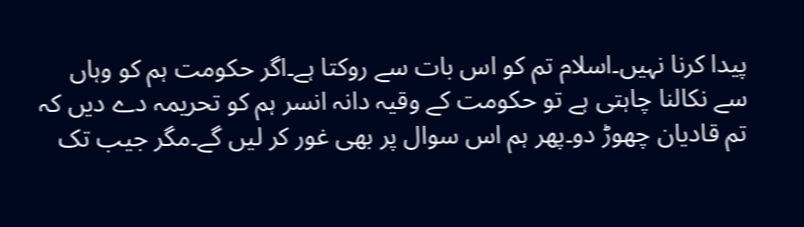پیدا کرنا نہیں۔اسلام تم کو اس بات سے روکتا ہے۔اگر حکومت ہم کو وہاں سے نکالنا چاہتی ہے تو حکومت کے وقیہ دانہ انسر ہم کو تحریمہ دے دیں کہ تم قادیان چھوڑ دو۔پھر ہم اس سوال پر بھی غور کر لیں گے۔مگر جیب تک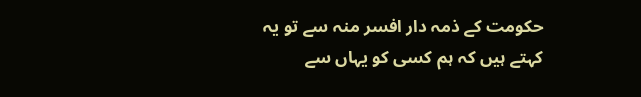حکومت کے ذمہ دار افسر منہ سے تو یہ کہتے ہیں کہ ہم کسی کو یہاں سے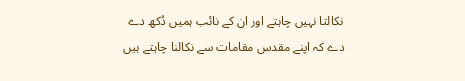نکالتا نہیں چاہتے اور ان کے نائب ہمیں دُکھ دے دے کہ اپنے مقدس مقامات سے نکالنا چاہتے ہیں